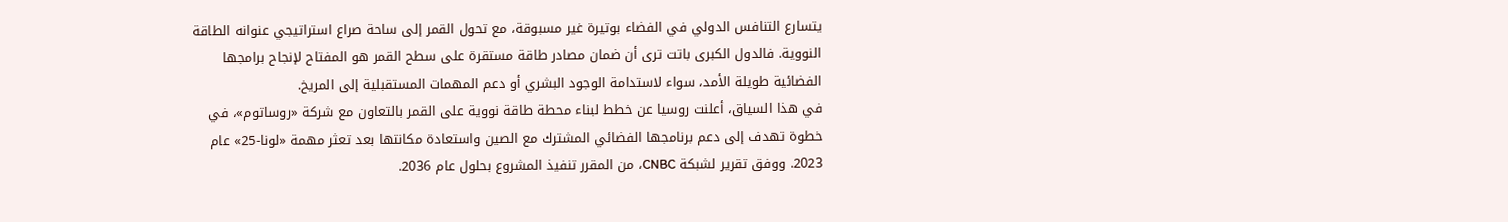يتسارع التنافس الدولي في الفضاء بوتيرة غير مسبوقة، مع تحول القمر إلى ساحة صراع استراتيجي عنوانه الطاقة النووية. فالدول الكبرى باتت ترى أن ضمان مصادر طاقة مستقرة على سطح القمر هو المفتاح لإنجاح برامجها الفضائية طويلة الأمد، سواء لاستدامة الوجود البشري أو دعم المهمات المستقبلية إلى المريخ.
في هذا السياق، أعلنت روسيا عن خطط لبناء محطة طاقة نووية على القمر بالتعاون مع شركة «روساتوم»، في خطوة تهدف إلى دعم برنامجها الفضائي المشترك مع الصين واستعادة مكانتها بعد تعثر مهمة «لونا-25» عام 2023. ووفق تقرير لشبكة CNBC، من المقرر تنفيذ المشروع بحلول عام 2036.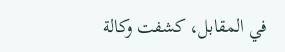في المقابل، كشفت وكالة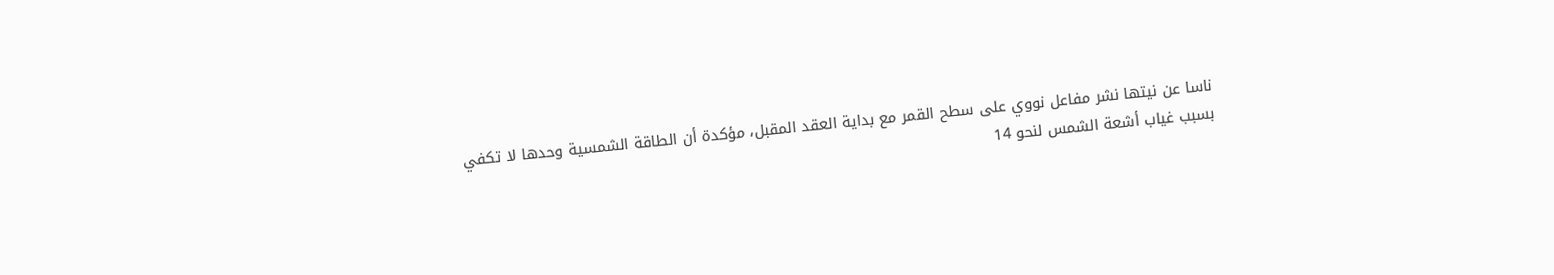ناسا عن نيتها نشر مفاعل نووي على سطح القمر مع بداية العقد المقبل، مؤكدة أن الطاقة الشمسية وحدها لا تكفي بسبب غياب أشعة الشمس لنحو 14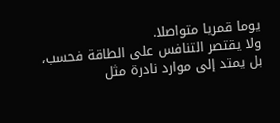يوما قمريا متواصلا.
ولا يقتصر التنافس على الطاقة فحسب، بل يمتد إلى موارد نادرة مثل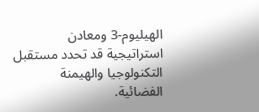الهيليوم-3 ومعادن استراتيجية قد تحدد مستقبل التكنولوجيا والهيمنة الفضائية.